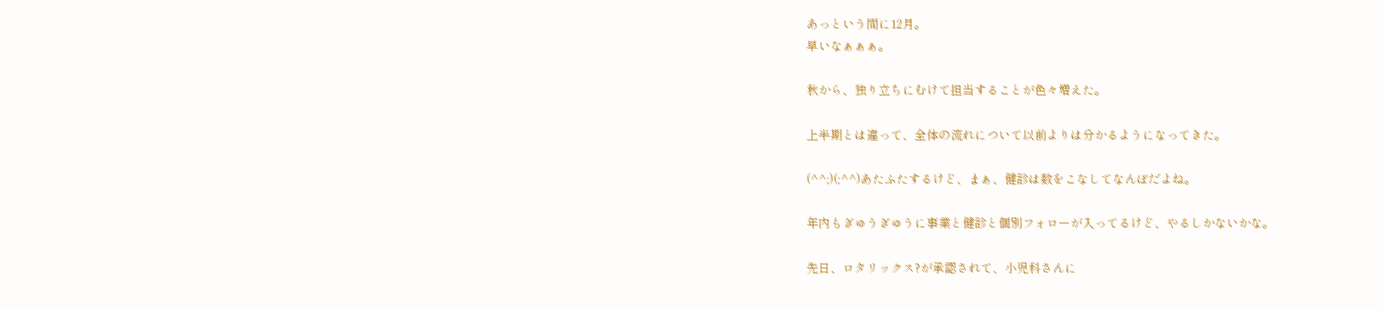あっという間に12月。
早いなぁぁぁ。

秋から、独り立ちにむけて担当することが色々増えた。

上半期とは違って、全体の流れについて以前よりは分かるようになってきた。

(^^;)(;^^)あたふたするけど、まぁ、健診は数をこなしてなんぼだよね。

年内もぎゅうぎゅうに事業と健診と個別フォローが入ってるけど、やるしかないかな。

先日、ロタリックス?が承認されて、小児科さんに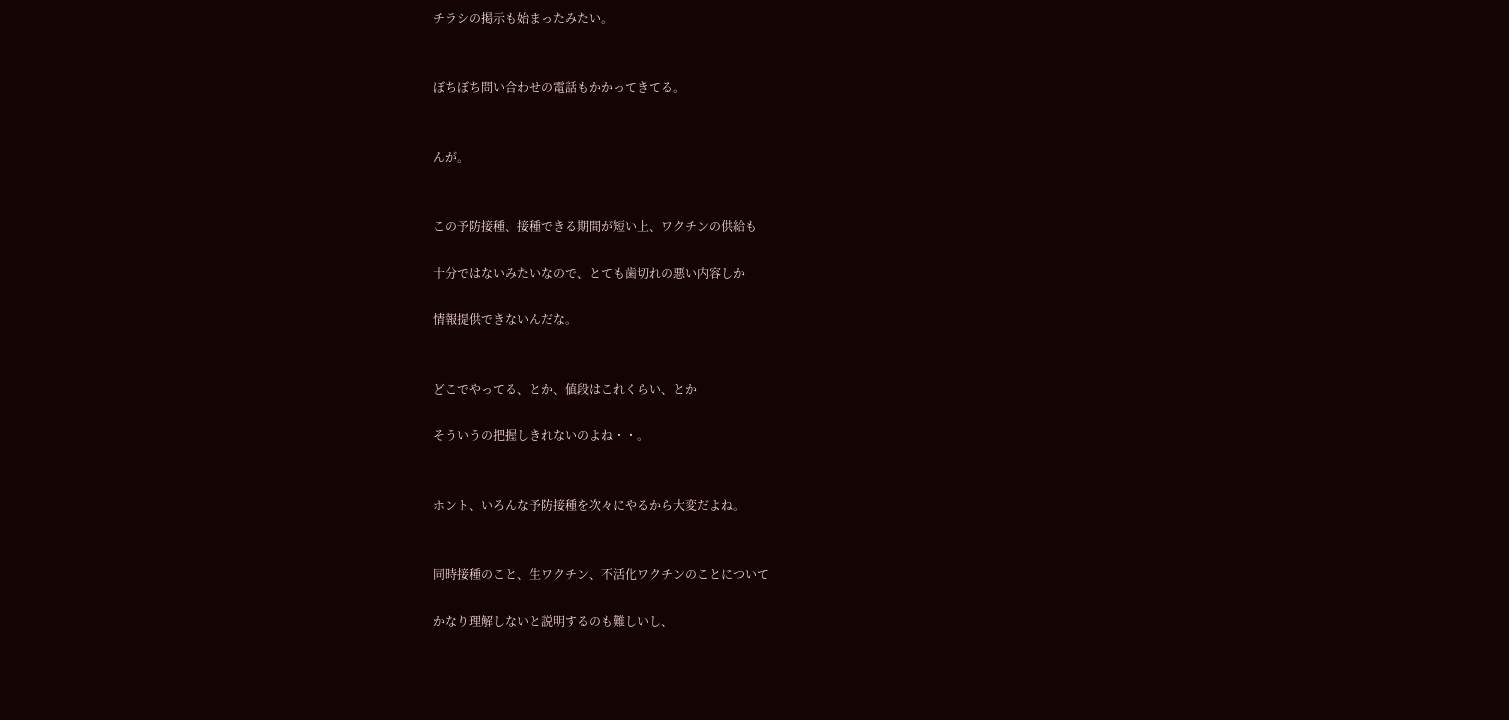チラシの掲示も始まったみたい。


ぼちぼち問い合わせの電話もかかってきてる。


んが。


この予防接種、接種できる期間が短い上、ワクチンの供給も

十分ではないみたいなので、とても歯切れの悪い内容しか

情報提供できないんだな。


どこでやってる、とか、値段はこれくらい、とか

そういうの把握しきれないのよね・・。


ホント、いろんな予防接種を次々にやるから大変だよね。


同時接種のこと、生ワクチン、不活化ワクチンのことについて

かなり理解しないと説明するのも難しいし、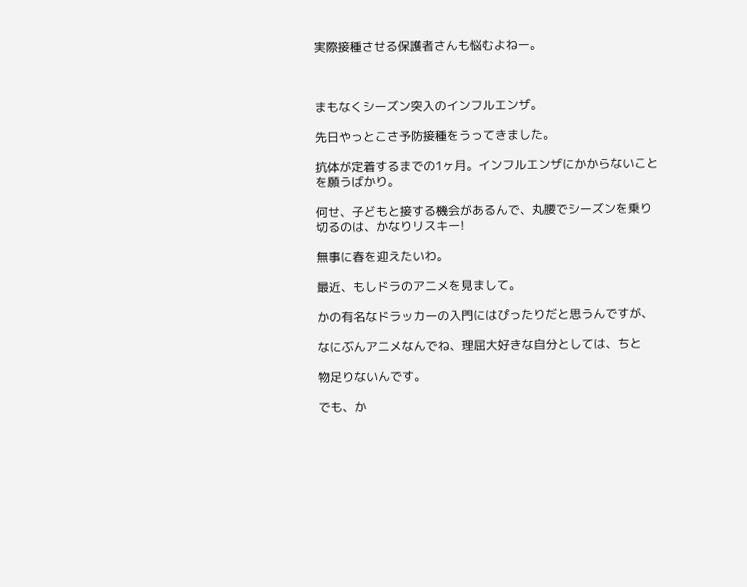実際接種させる保護者さんも悩むよねー。



まもなくシーズン突入のインフルエンザ。

先日やっとこさ予防接種をうってきました。

抗体が定着するまでの1ヶ月。インフルエンザにかからないことを願うばかり。

何せ、子どもと接する機会があるんで、丸腰でシーズンを乗り切るのは、かなりリスキー!

無事に春を迎えたいわ。

最近、もしドラのアニメを見まして。

かの有名なドラッカーの入門にはぴったりだと思うんですが、

なにぶんアニメなんでね、理屈大好きな自分としては、ちと

物足りないんです。

でも、か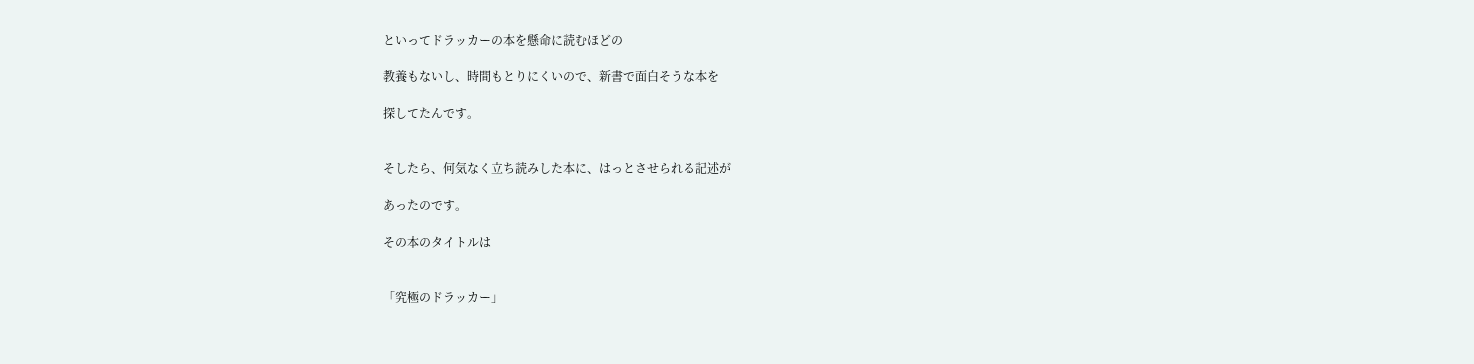といってドラッカーの本を懸命に読むほどの

教養もないし、時間もとりにくいので、新書で面白そうな本を

探してたんです。


そしたら、何気なく立ち読みした本に、はっとさせられる記述が

あったのです。

その本のタイトルは


「究極のドラッカー」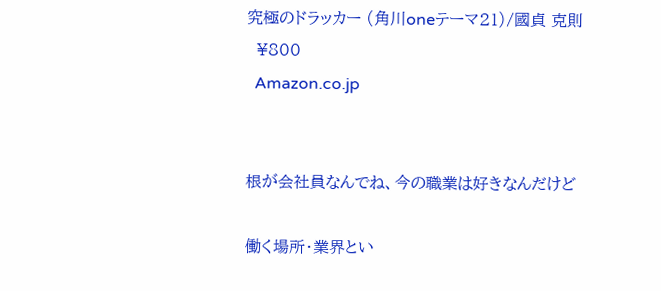究極のドラッカー (角川oneテーマ21)/國貞 克則
  ¥800
  Amazon.co.jp


根が会社員なんでね、今の職業は好きなんだけど

働く場所・業界とい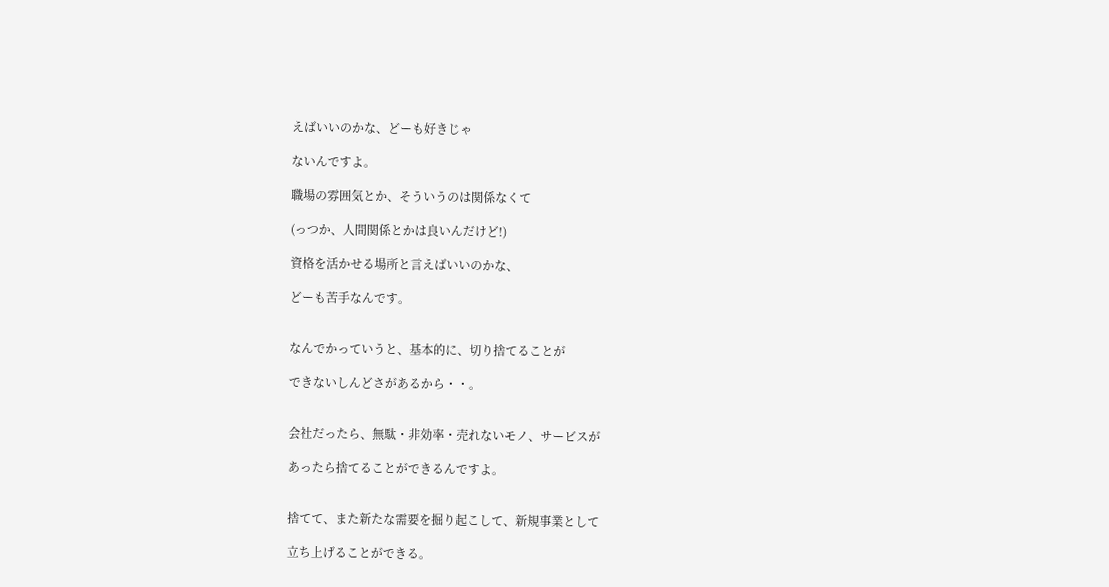えばいいのかな、どーも好きじゃ

ないんですよ。

職場の雰囲気とか、そういうのは関係なくて

(っつか、人間関係とかは良いんだけど!)

資格を活かせる場所と言えばいいのかな、

どーも苦手なんです。


なんでかっていうと、基本的に、切り捨てることが

できないしんどさがあるから・・。


会社だったら、無駄・非効率・売れないモノ、サービスが

あったら捨てることができるんですよ。


捨てて、また新たな需要を掘り起こして、新規事業として

立ち上げることができる。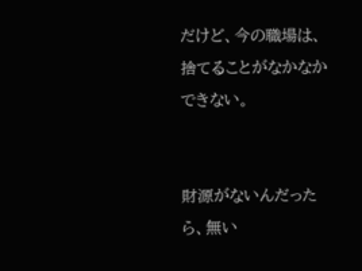だけど、今の職場は、捨てることがなかなかできない。


財源がないんだったら、無い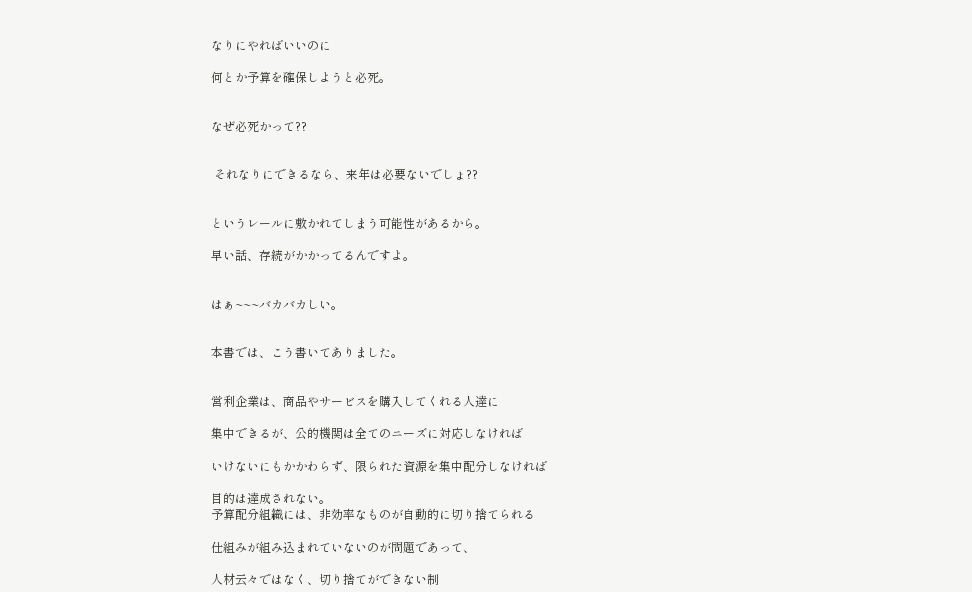なりにやればいいのに

何とか予算を確保しようと必死。


なぜ必死かって??


 それなりにできるなら、来年は必要ないでしょ??


というレールに敷かれてしまう可能性があるから。

早い話、存続がかかってるんですよ。


はぁ~~~バカバカしい。


本書では、こう書いてありました。


営利企業は、商品やサービスを購入してくれる人達に

集中できるが、公的機関は全てのニーズに対応しなければ

いけないにもかかわらず、限られた資源を集中配分しなければ

目的は達成されない。
予算配分組織には、非効率なものが自動的に切り捨てられる

仕組みが組み込まれていないのが問題であって、

人材云々ではなく、切り捨てができない制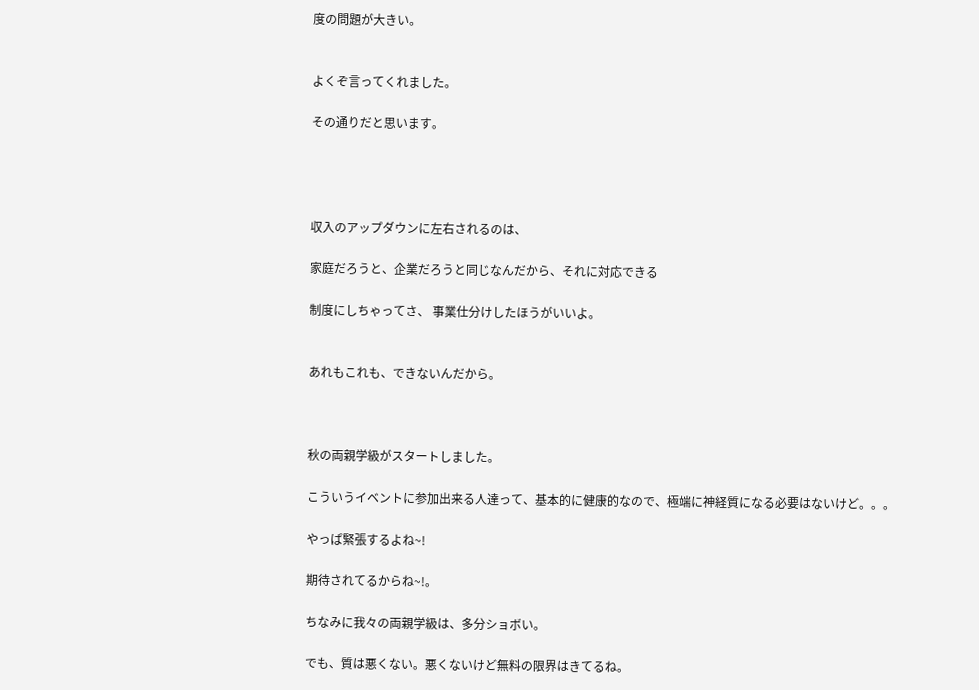度の問題が大きい。


よくぞ言ってくれました。

その通りだと思います。




収入のアップダウンに左右されるのは、

家庭だろうと、企業だろうと同じなんだから、それに対応できる

制度にしちゃってさ、 事業仕分けしたほうがいいよ。


あれもこれも、できないんだから。



秋の両親学級がスタートしました。

こういうイベントに参加出来る人達って、基本的に健康的なので、極端に神経質になる必要はないけど。。。

やっぱ緊張するよね~!

期待されてるからね~!。

ちなみに我々の両親学級は、多分ショボい。

でも、質は悪くない。悪くないけど無料の限界はきてるね。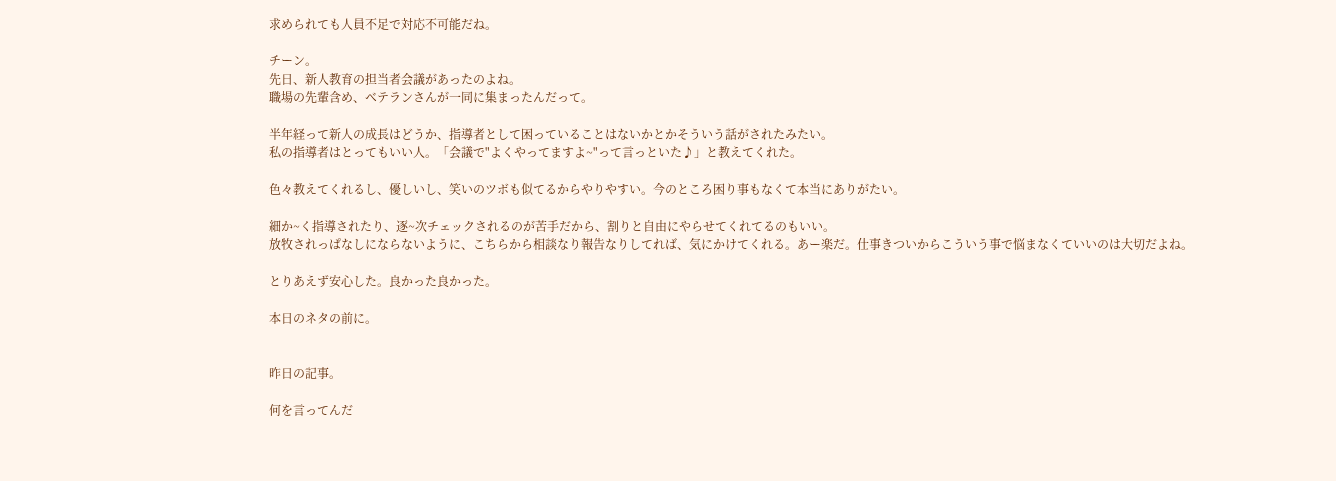求められても人員不足で対応不可能だね。

チーン。
先日、新人教育の担当者会議があったのよね。
職場の先輩含め、ベテランさんが一同に集まったんだって。

半年経って新人の成長はどうか、指導者として困っていることはないかとかそういう話がされたみたい。
私の指導者はとってもいい人。「会議で"よくやってますよ~"って言っといた♪」と教えてくれた。

色々教えてくれるし、優しいし、笑いのツボも似てるからやりやすい。今のところ困り事もなくて本当にありがたい。

細か~く指導されたり、逐~次チェックされるのが苦手だから、割りと自由にやらせてくれてるのもいい。
放牧されっぱなしにならないように、こちらから相談なり報告なりしてれば、気にかけてくれる。あー楽だ。仕事きついからこういう事で悩まなくていいのは大切だよね。

とりあえず安心した。良かった良かった。

本日のネタの前に。


昨日の記事。

何を言ってんだ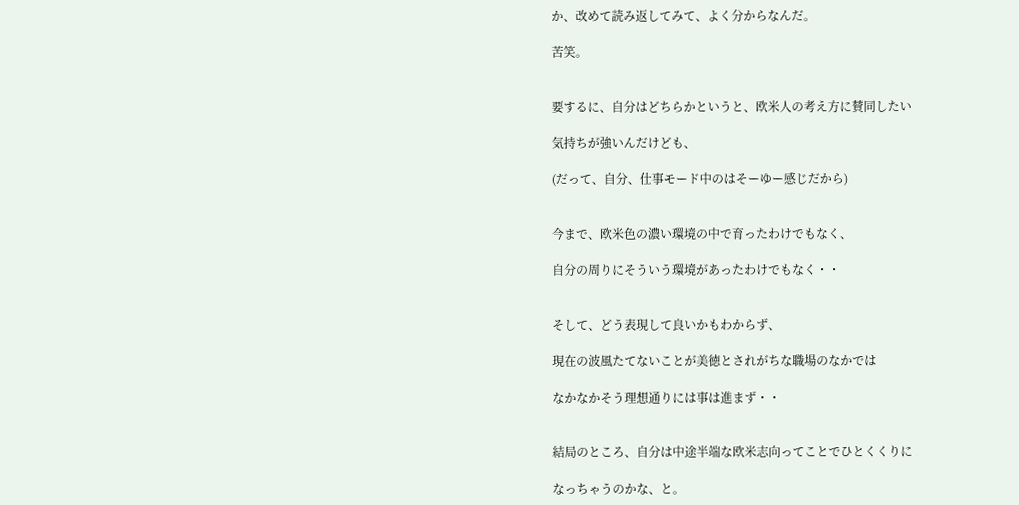か、改めて読み返してみて、よく分からなんだ。

苦笑。


要するに、自分はどちらかというと、欧米人の考え方に賛同したい

気持ちが強いんだけども、

(だって、自分、仕事モード中のはそーゆー感じだから)


今まで、欧米色の濃い環境の中で育ったわけでもなく、

自分の周りにそういう環境があったわけでもなく・・


そして、どう表現して良いかもわからず、

現在の波風たてないことが美徳とされがちな職場のなかでは

なかなかそう理想通りには事は進まず・・


結局のところ、自分は中途半端な欧米志向ってことでひとくくりに

なっちゃうのかな、と。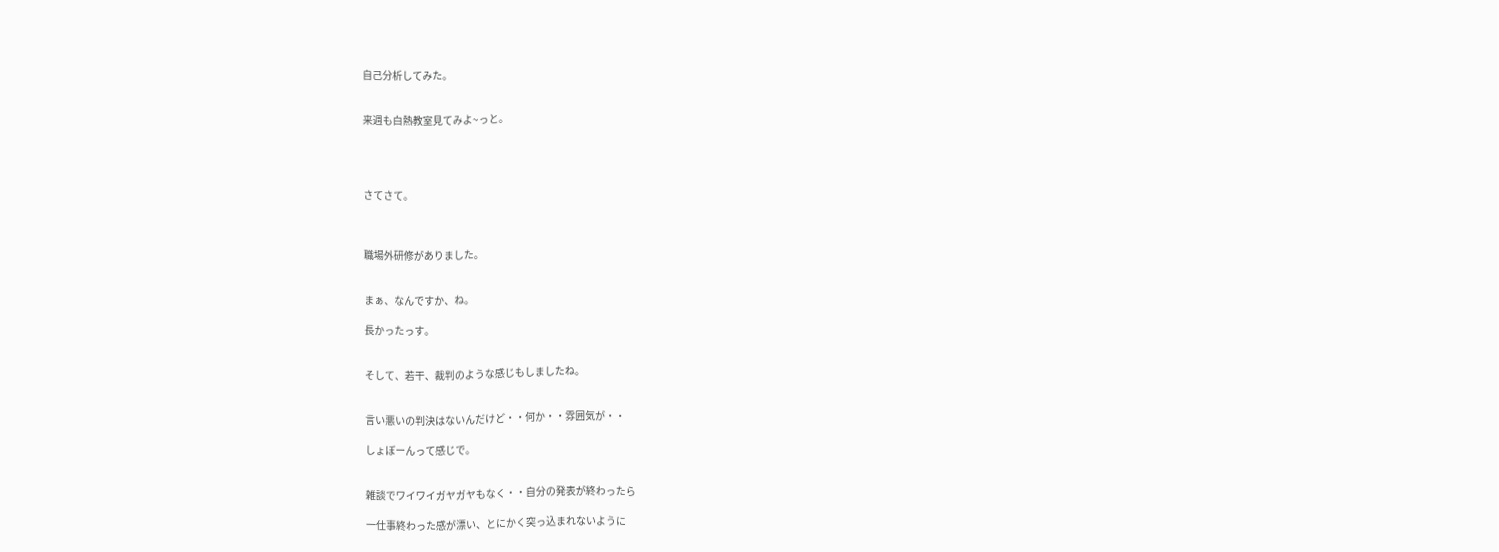自己分析してみた。


来週も白熱教室見てみよ~っと。




さてさて。



職場外研修がありました。


まぁ、なんですか、ね。

長かったっす。


そして、若干、裁判のような感じもしましたね。


言い悪いの判決はないんだけど・・何か・・雰囲気が・・

しょぼーんって感じで。


雑談でワイワイガヤガヤもなく・・自分の発表が終わったら

一仕事終わった感が漂い、とにかく突っ込まれないように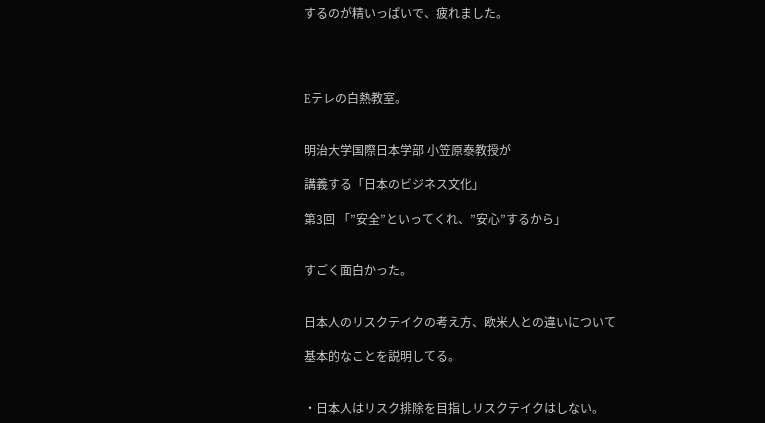するのが精いっぱいで、疲れました。




Eテレの白熱教室。


明治大学国際日本学部 小笠原泰教授が

講義する「日本のビジネス文化」

第3回 「”安全”といってくれ、”安心”するから」


すごく面白かった。


日本人のリスクテイクの考え方、欧米人との違いについて

基本的なことを説明してる。


・日本人はリスク排除を目指しリスクテイクはしない。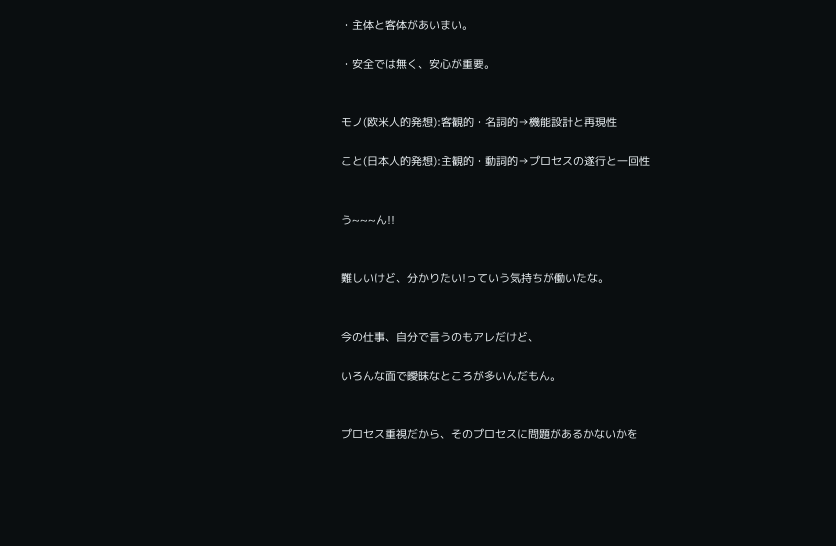・主体と客体があいまい。

・安全では無く、安心が重要。


モノ(欧米人的発想):客観的・名詞的→機能設計と再現性

こと(日本人的発想):主観的・動詞的→プロセスの遂行と一回性


う~~~ん!!


難しいけど、分かりたい!っていう気持ちが働いたな。


今の仕事、自分で言うのもアレだけど、

いろんな面で曖昧なところが多いんだもん。


プロセス重視だから、そのプロセスに問題があるかないかを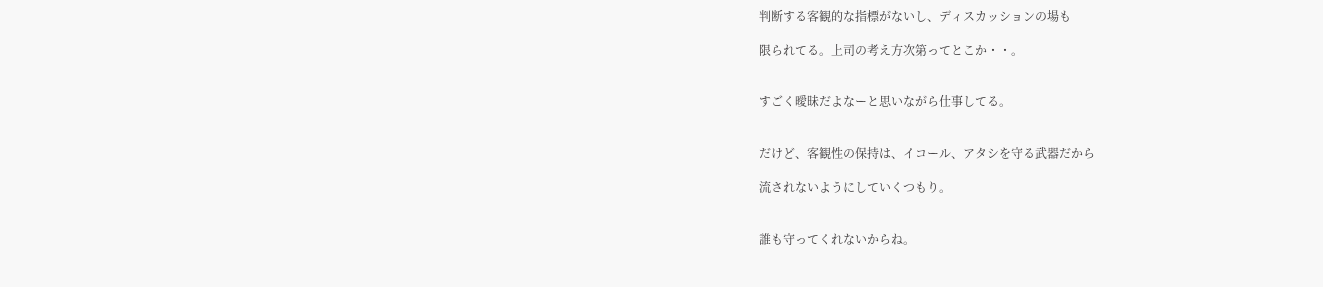判断する客観的な指標がないし、ディスカッションの場も

限られてる。上司の考え方次第ってとこか・・。


すごく曖昧だよなーと思いながら仕事してる。


だけど、客観性の保持は、イコール、アタシを守る武器だから

流されないようにしていくつもり。


誰も守ってくれないからね。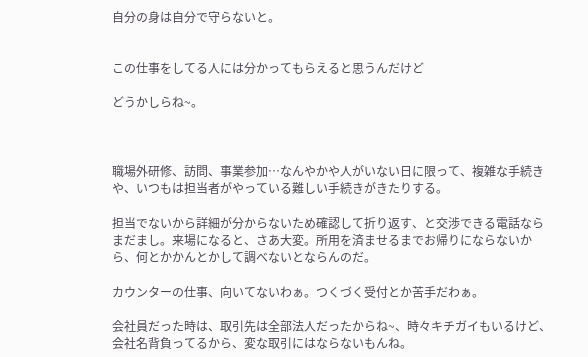自分の身は自分で守らないと。


この仕事をしてる人には分かってもらえると思うんだけど

どうかしらね~。



職場外研修、訪問、事業参加…なんやかや人がいない日に限って、複雑な手続きや、いつもは担当者がやっている難しい手続きがきたりする。

担当でないから詳細が分からないため確認して折り返す、と交渉できる電話ならまだまし。来場になると、さあ大変。所用を済ませるまでお帰りにならないから、何とかかんとかして調べないとならんのだ。

カウンターの仕事、向いてないわぁ。つくづく受付とか苦手だわぁ。

会社員だった時は、取引先は全部法人だったからね~、時々キチガイもいるけど、会社名背負ってるから、変な取引にはならないもんね。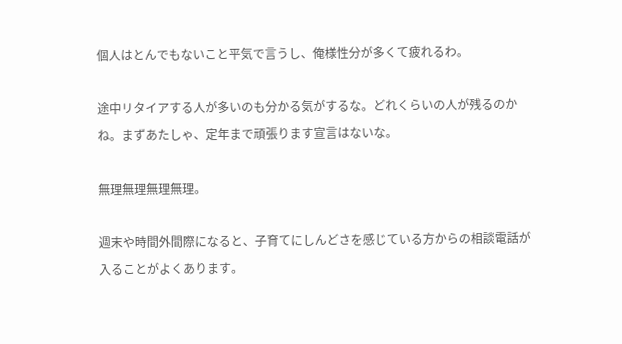個人はとんでもないこと平気で言うし、俺様性分が多くて疲れるわ。

途中リタイアする人が多いのも分かる気がするな。どれくらいの人が残るのかね。まずあたしゃ、定年まで頑張ります宣言はないな。

無理無理無理無理。

週末や時間外間際になると、子育てにしんどさを感じている方からの相談電話が入ることがよくあります。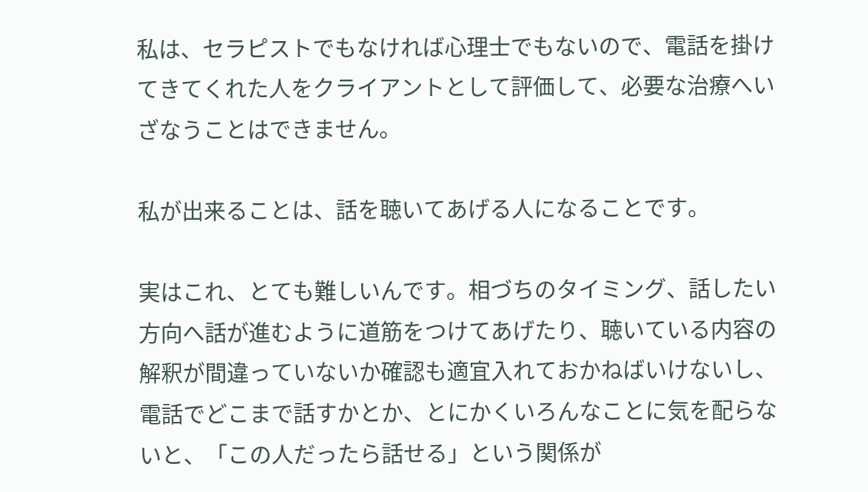私は、セラピストでもなければ心理士でもないので、電話を掛けてきてくれた人をクライアントとして評価して、必要な治療へいざなうことはできません。

私が出来ることは、話を聴いてあげる人になることです。

実はこれ、とても難しいんです。相づちのタイミング、話したい方向へ話が進むように道筋をつけてあげたり、聴いている内容の解釈が間違っていないか確認も適宜入れておかねばいけないし、電話でどこまで話すかとか、とにかくいろんなことに気を配らないと、「この人だったら話せる」という関係が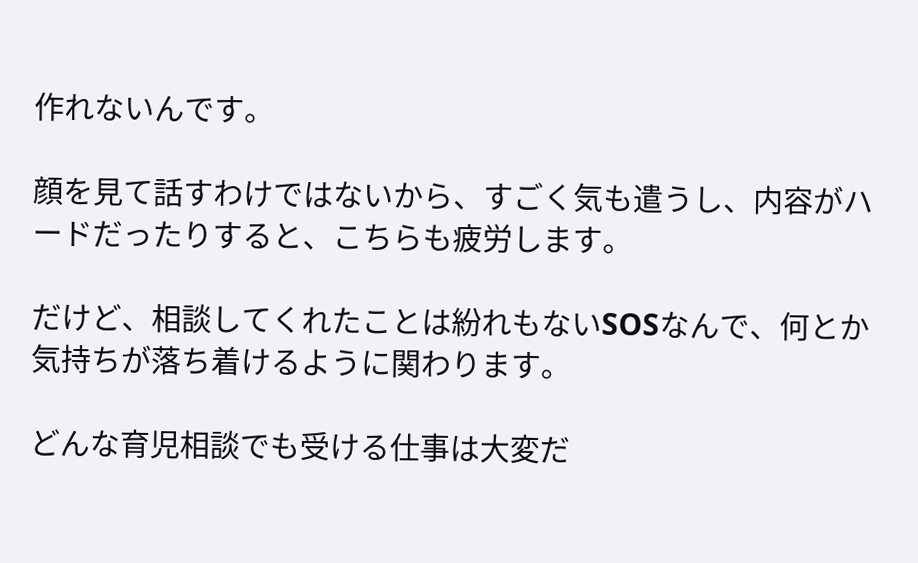作れないんです。

顔を見て話すわけではないから、すごく気も遣うし、内容がハードだったりすると、こちらも疲労します。

だけど、相談してくれたことは紛れもないSOSなんで、何とか気持ちが落ち着けるように関わります。

どんな育児相談でも受ける仕事は大変だ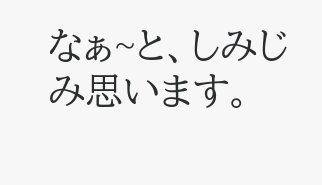なぁ~と、しみじみ思います。